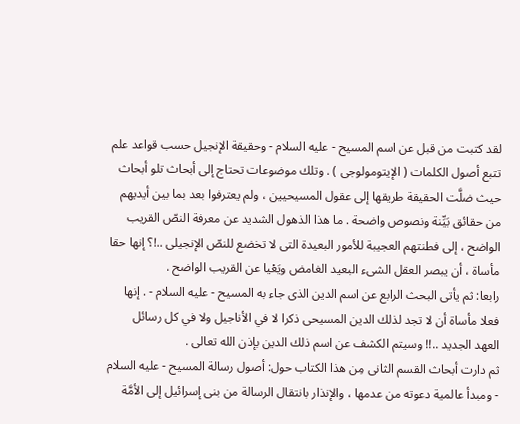لقد كتبت من قبل عن اسم المسيح - عليه السلام - وحقيقة الإنجيل حسب قواعد علم تتبع أصول الكلمات ( الإيتومولوجى ) . وتلك موضوعات تحتاج إلى أبحاث تلو أبحاث حيث ضلَّت الحقيقة طريقها إلى عقول المسيحيين ، ولم يعترفوا بعد بما بين أيديهم من حقائق بَيِّنة ونصوص واضحة . ما هذا الذهول الشديد عن معرفة النصّ القريب الواضح ، إلى فطنتهم العجيبة للأمور البعيدة التى لا تخضع للنصّ الإنجيلى ..!؟ إنها حقا مأساة ، أن يبصر العقل الشىء البعيد الغامض ويَعْيا عن القريب الواضح .
رابعا: ثم يأتى البحث الرابع عن اسم الدين الذى جاء به المسيح - عليه السلام - . إنها فعلا مأساة أن لا تجد لذلك الدين المسيحى ذكرا لا في الأناجيل ولا في كل رسائل العهد الجديد ..!! وسيتم الكشف عن اسم ذلك الدين بإذن الله تعالى .
ثم دارت أبحاث القسم الثانى مِن هذا الكتاب حول: أصول رسالة المسيح - عليه السلام - ومبدأ عالمية دعوته من عدمها ، والإنذار بانتقال الرسالة من بنى إسرائيل إلى الأمَّة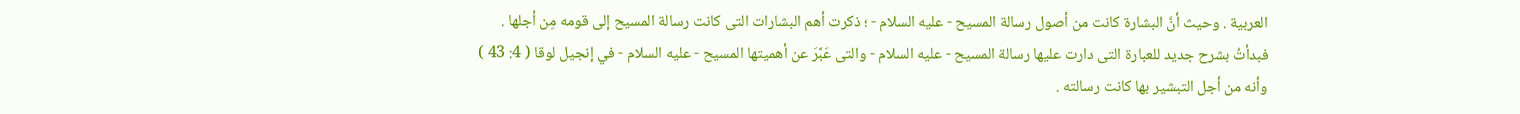العربية . وحيث أنَّ البشارة كانت من أصول رسالة المسيح - عليه السلام - ؛ ذكرت أهم البشارات التى كانت رسالة المسيح إلى قومه مِن أجلها .
فبدأتُ بشرح جديد للعبارة التى دارت عليها رسالة المسيح - عليه السلام - والتى عَبَّرَ عن أهميتها المسيح - عليه السلام - في إنجيل لوقا ( 4: 43 ) وأنه من أجل التبشير بها كانت رسالته .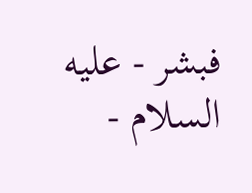فبشر - عليه السلام -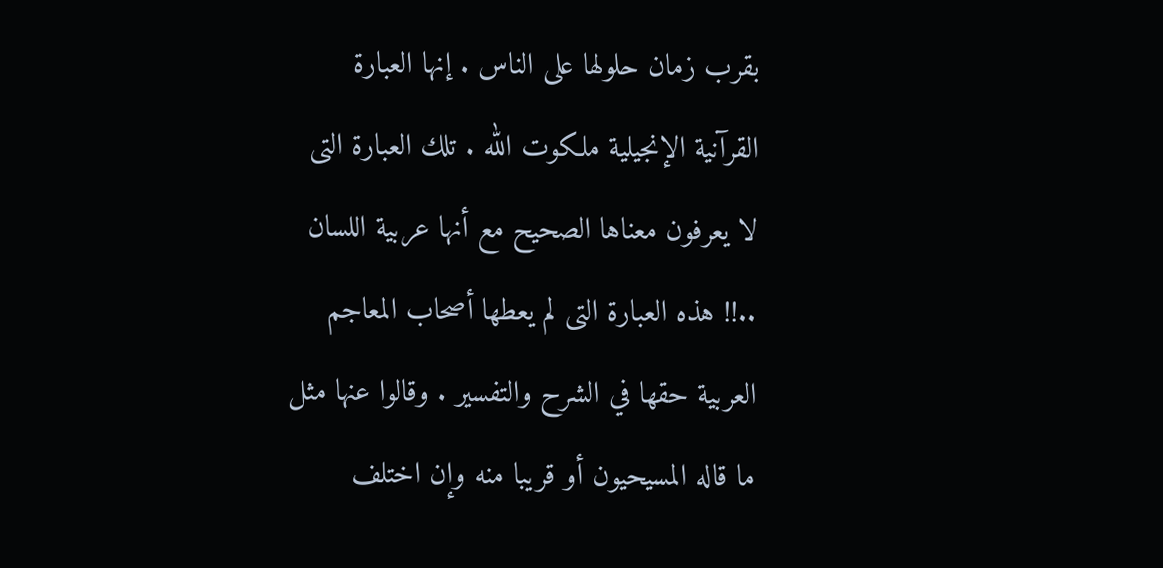بقرب زمان حلولها على الناس . إنها العبارة القرآنية الإنجيلية ملكوت الله . تلك العبارة التى لا يعرفون معناها الصحيح مع أنها عربية اللسان ..!! هذه العبارة التى لم يعطها أصحاب المعاجم العربية حقها في الشرح والتفسير . وقالوا عنها مثل ما قاله المسيحيون أو قريبا منه وإن اختلف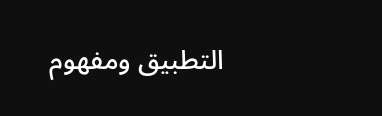التطبيق ومفهوم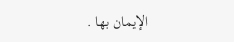الإيمان بها .